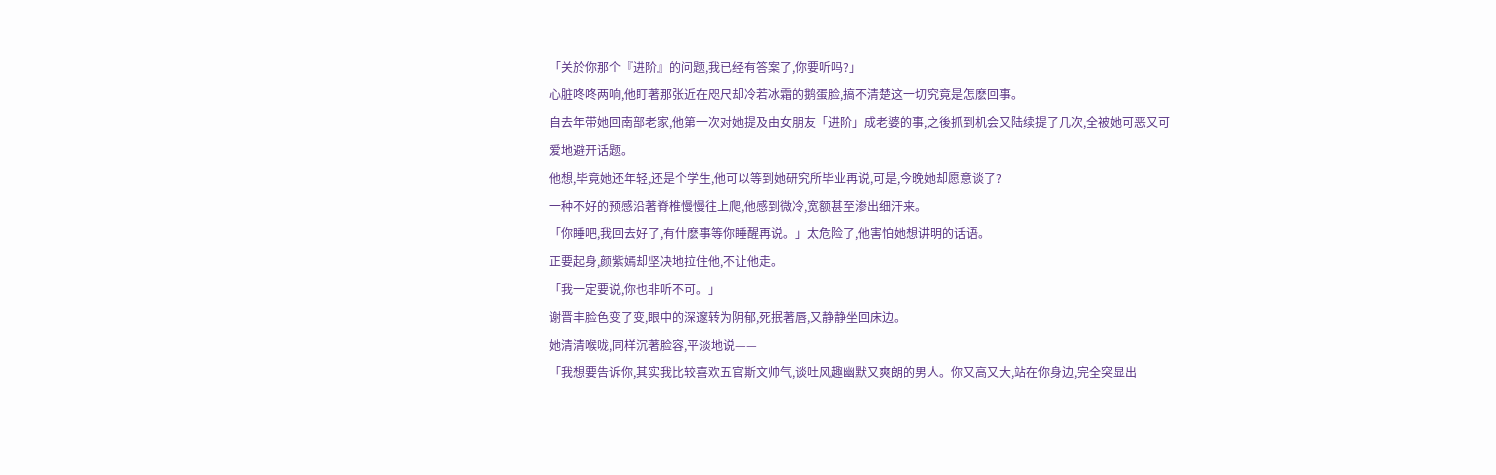「关於你那个『进阶』的问题,我已经有答案了,你要听吗?」
心脏咚咚两响,他盯著那张近在咫尺却冷若冰霜的鹅蛋脸,搞不清楚这一切究竟是怎麽回事。
自去年带她回南部老家,他第一次对她提及由女朋友「进阶」成老婆的事,之後抓到机会又陆续提了几次,全被她可恶又可爱地避开话题。
他想,毕竟她还年轻,还是个学生,他可以等到她研究所毕业再说,可是,今晚她却愿意谈了?
一种不好的预感沿著脊椎慢慢往上爬,他感到微冷,宽额甚至渗出细汗来。
「你睡吧,我回去好了,有什麽事等你睡醒再说。」太危险了,他害怕她想讲明的话语。
正要起身,颜紫嫣却坚决地拉住他,不让他走。
「我一定要说,你也非听不可。」
谢晋丰脸色变了变,眼中的深邃转为阴郁,死抿著唇,又静静坐回床边。
她清清喉咙,同样沉著脸容,平淡地说——
「我想要告诉你,其实我比较喜欢五官斯文帅气,谈吐风趣幽默又爽朗的男人。你又高又大,站在你身边,完全突显出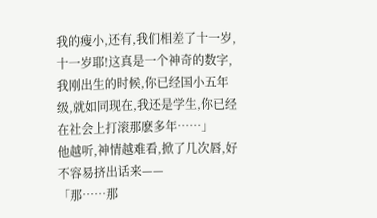我的瘦小,还有,我们相差了十一岁,十一岁耶!这真是一个神奇的数字,我刚出生的时候,你已经国小五年级,就如同现在,我还是学生,你已经在社会上打滚那麽多年……」
他越听,神情越难看,掀了几次唇,好不容易挤出话来——
「那……那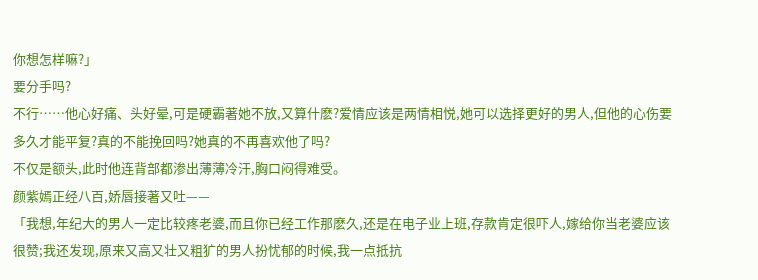你想怎样嘛?」
要分手吗?
不行……他心好痛、头好晕,可是硬霸著她不放,又算什麽?爱情应该是两情相悦,她可以选择更好的男人,但他的心伤要多久才能平复?真的不能挽回吗?她真的不再喜欢他了吗?
不仅是额头,此时他连背部都渗出薄薄冷汗,胸口闷得难受。
颜紫嫣正经八百,娇唇接著又吐——
「我想,年纪大的男人一定比较疼老婆,而且你已经工作那麽久,还是在电子业上班,存款肯定很吓人,嫁给你当老婆应该很赞;我还发现,原来又高又壮又粗犷的男人扮忧郁的时候,我一点抵抗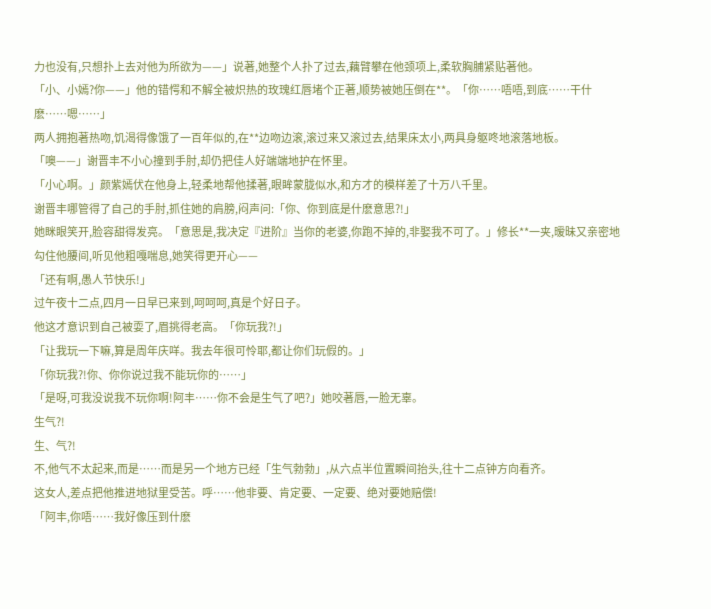力也没有,只想扑上去对他为所欲为——」说著,她整个人扑了过去,藕臂攀在他颈项上,柔软胸脯紧贴著他。
「小、小嫣?你——」他的错愕和不解全被炽热的玫瑰红唇堵个正著,顺势被她压倒在**。「你……唔唔,到底……干什麽……嗯……」
两人拥抱著热吻,饥渴得像饿了一百年似的,在**边吻边滚,滚过来又滚过去,结果床太小,两具身躯咚地滚落地板。
「噢——」谢晋丰不小心撞到手肘,却仍把佳人好端端地护在怀里。
「小心啊。」颜紫嫣伏在他身上,轻柔地帮他揉著,眼眸蒙胧似水,和方才的模样差了十万八千里。
谢晋丰哪管得了自己的手肘,抓住她的肩膀,闷声问:「你、你到底是什麽意思?!」
她眯眼笑开,脸容甜得发亮。「意思是,我决定『进阶』当你的老婆,你跑不掉的,非娶我不可了。」修长**一夹,暧昧又亲密地勾住他腰间,听见他粗嘎喘息,她笑得更开心——
「还有啊,愚人节快乐!」
过午夜十二点,四月一日早已来到,呵呵呵,真是个好日子。
他这才意识到自己被耍了,眉挑得老高。「你玩我?!」
「让我玩一下嘛,算是周年庆咩。我去年很可怜耶,都让你们玩假的。」
「你玩我?!你、你你说过我不能玩你的……」
「是呀,可我没说我不玩你啊!阿丰……你不会是生气了吧?」她咬著唇,一脸无辜。
生气?!
生、气?!
不,他气不太起来,而是……而是另一个地方已经「生气勃勃」,从六点半位置瞬间抬头,往十二点钟方向看齐。
这女人,差点把他推进地狱里受苦。呼……他非要、肯定要、一定要、绝对要她赔偿!
「阿丰,你唔……我好像压到什麽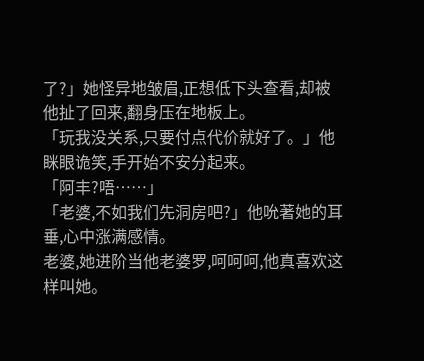了?」她怪异地皱眉,正想低下头查看,却被他扯了回来,翻身压在地板上。
「玩我没关系,只要付点代价就好了。」他眯眼诡笑,手开始不安分起来。
「阿丰?唔……」
「老婆,不如我们先洞房吧?」他吮著她的耳垂,心中涨满感情。
老婆,她进阶当他老婆罗,呵呵呵,他真喜欢这样叫她。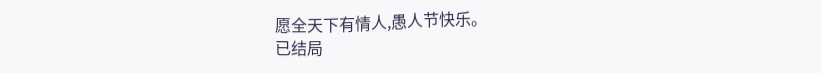愿全天下有情人,愚人节快乐。
已结局